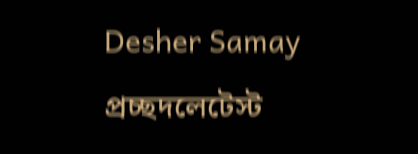Desher Samay
প্রচ্ছদলেটেস্ট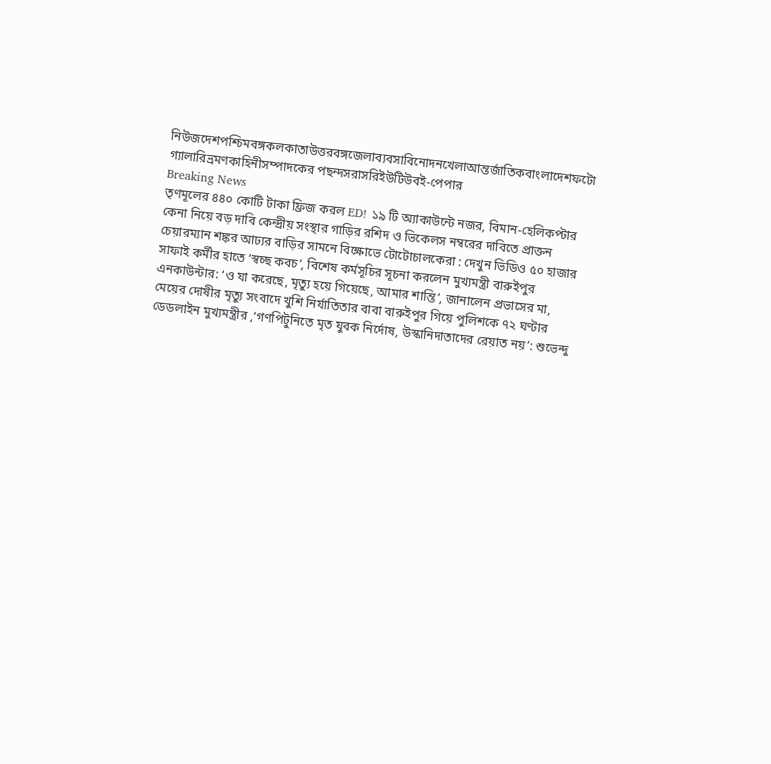নিউজদেশপশ্চিমবঙ্গকলকাতাউত্তরবঙ্গজেলাব্যবসাবিনোদনখেলাআন্তর্জাতিকবাংলাদেশফটো গ্যালারিভ্রমণকাহিনীসম্পাদকের পছন্দসরাসরিইউটিউবই-পেপার
Breaking News
তৃণমূলের ৪৪০ কোটি টাকা ফ্রিজ করল ED! ১৯ টি অ্যাকাউন্টে নজর, বিমান-হেলিকপ্টার কেনা নিয়ে বড় দাবি কেন্দ্রীয় সংস্থার গাড়ির রশিদ ও ভিকেলস নম্বরের দাবিতে প্রাক্তন চেয়ারম্যান শঙ্কর আঢ্যর বাড়ির সামনে বিক্ষোভে টোটোচালকেরা : দেখুন ভিডিও ৫০ হাজার সাফাই কর্মীর হাতে ‘স্বচ্ছ কবচ’, বিশেষ কর্মসূচির সূচনা করলেন মুখ্যমন্ত্রী বারুইপুর এনকাউন্টার: ‘ও যা করেছে, মৃত্যু হয়ে গিয়েছে, আমার শান্তি’, জানালেন প্রভাসের মা, মেয়ের দোষীর মৃত্যু সংবাদে খুশি নির্যাতিতার বাবা বারুইপুর গিয়ে পুলিশকে ৭২ ঘণ্টার ডেডলাইন মুখ্যমন্ত্রীর ,‘গণপিটুনিতে মৃত যুবক নির্দোষ, উস্কানিদাতাদের রেয়াত নয়’: শুভেন্দু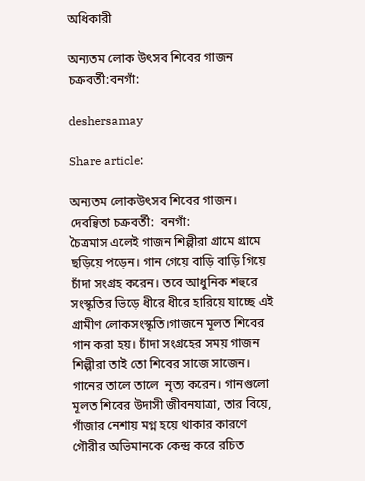অধিকারী

অন্যতম লোক উৎসব শিবের গাজন চক্রবর্তী:বনগাঁ:

deshersamay

Share article:

অন্যতম লোকউৎসব শিবের গাজন।               দেবন্বিতা চক্রবর্তী:  বনগাঁ:                                 চৈত্রমাস এলেই গাজন শিল্পীরা গ্রামে গ্রামে ছড়িয়ে পড়েন। গান গেয়ে বাড়ি বাড়ি গিয়ে চাঁদা সংগ্রহ করেন। তবে আধুনিক শহুরে সংস্কৃতির ভিড়ে ধীরে ধীরে হারিয়ে যাচ্ছে এই গ্রামীণ লোকসংস্কৃতি।গাজনে মূলত শিবের গান করা হয়। চাঁদা সংগ্রহের সময় গাজন শিল্পীরা তাই তো শিবের সাজে সাজেন। গানের তালে তালে  নৃত্য করেন। গানগুলো মূলত শিবের উদাসী জীবনযাত্রা, তার বিয়ে, গাঁজার নেশায় মগ্ন হয়ে থাকার কারণে গৌরীর অভিমানকে কেন্দ্র করে রচিত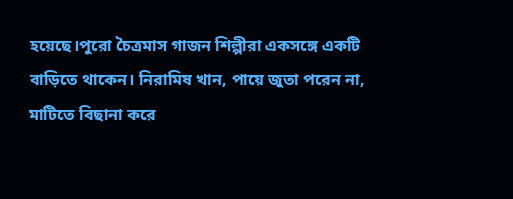হয়েছে।পুরো চৈত্রমাস গাজন শিল্পীরা একসঙ্গে একটি বাড়িতে থাকেন। নিরামিষ খান, পায়ে জুতা পরেন না, মাটিতে বিছানা করে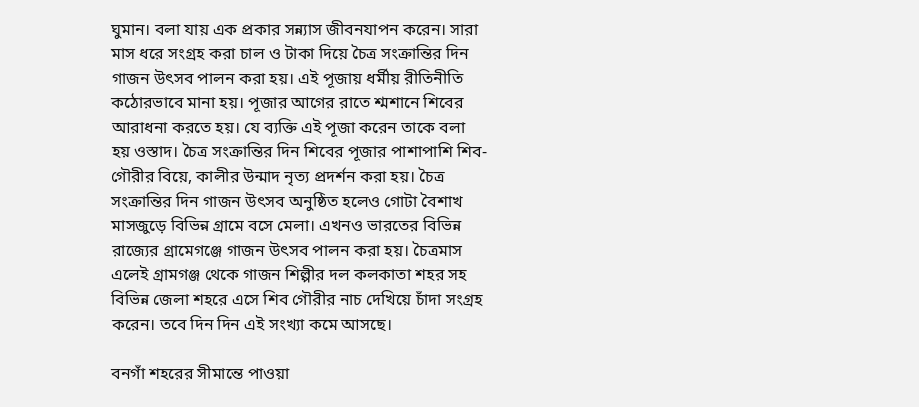ঘুমান। বলা যায় এক প্রকার সন্ন্যাস জীবনযাপন করেন। সারা মাস ধরে সংগ্রহ করা চাল ও টাকা দিয়ে চৈত্র সংক্রান্তির দিন গাজন উৎসব পালন করা হয়। এই পূজায় ধর্মীয় রীতিনীতি কঠোরভাবে মানা হয়। পূজার আগের রাতে শ্মশানে শিবের আরাধনা করতে হয়। যে ব্যক্তি এই পূজা করেন তাকে বলা হয় ওস্তাদ। চৈত্র সংক্রান্তির দিন শিবের পূজার পাশাপাশি শিব-গৌরীর বিয়ে, কালীর উন্মাদ নৃত্য প্রদর্শন করা হয়। চৈত্র সংক্রান্তির দিন গাজন উৎসব অনুষ্ঠিত হলেও গোটা বৈশাখ মাসজুড়ে বিভিন্ন গ্রামে বসে মেলা। এখনও ভারতের বিভিন্ন রাজ্যের গ্রামেগঞ্জে গাজন উৎসব পালন করা হয়। চৈত্রমাস এলেই গ্রামগঞ্জ থেকে গাজন শিল্পীর দল কলকাতা শহর সহ বিভিন্ন জেলা শহরে এসে শিব গৌরীর নাচ দেখিয়ে চাঁদা সংগ্রহ করেন। তবে দিন দিন এই সংখ্যা কমে আসছে।

বনগাঁ শহরের সীমান্তে পাওয়া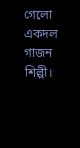গেলো একদল গাজন শিল্পী।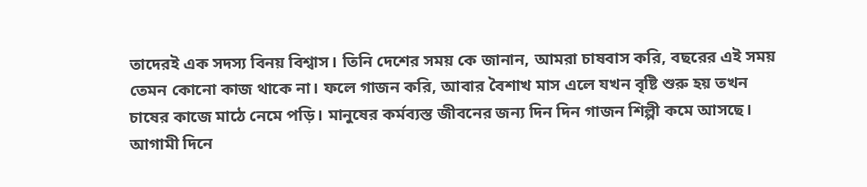তাদেরই এক সদস্য বিনয় বিশ্বাস। তিনি দেশের সময় কে জানান, আমরা চাষবাস করি, বছরের এই সময় তেমন কোনো কাজ থাকে না। ফলে গাজন করি, আবার বৈশাখ মাস এলে যখন বৃষ্টি শুরু হয় তখন চাষের কাজে মাঠে নেমে পড়ি। মানুষের কর্মব্যস্ত জীবনের জন্য দিন দিন গাজন শিল্পী কমে আসছে। আগামী দিনে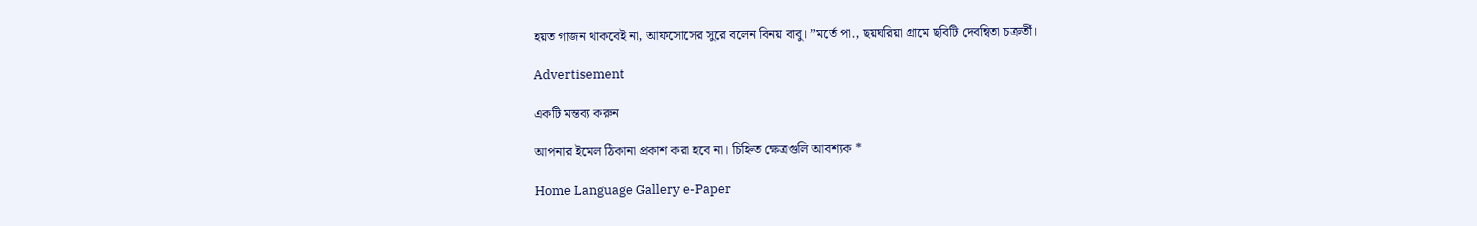হয়ত গাজন থাকবেই না, আফসোসের সুরে বলেন বিনয় বাবু। ”মর্তে পা., ছয়ঘরিয়া গ্রামে ছবিটি দেবন্বিতা চক্রর্তী।

Advertisement

একটি মন্তব্য করুন

আপনার ইমেল ঠিকানা প্রকাশ করা হবে না। চিহ্নিত ক্ষেত্রগুলি আবশ্যক *

Home Language Gallery e-Paper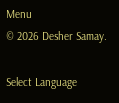Menu
© 2026 Desher Samay.

Select Language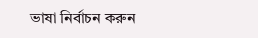ভাষা নির্বাচন করুন